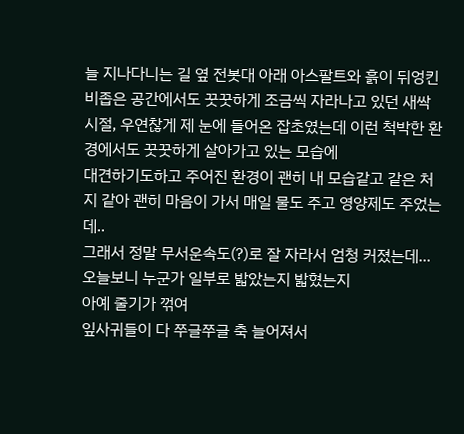늘 지나다니는 길 옆 전봇대 아래 아스팔트와 흙이 뒤엉킨 비좁은 공간에서도 꿋꿋하게 조금씩 자라나고 있던 새싹 시절, 우연찮게 제 눈에 들어온 잡초였는데 이런 척박한 환경에서도 꿋꿋하게 살아가고 있는 모습에
대견하기도하고 주어진 환경이 괜히 내 모습같고 같은 처지 같아 괜히 마음이 가서 매일 물도 주고 영양제도 주었는데..
그래서 정말 무서운속도(?)로 잘 자라서 엄청 커졌는데...
오늘보니 누군가 일부로 밟았는지 밟혔는지
아예 줄기가 꺾여
잎사귀들이 다 쭈글쭈글 축 늘어져서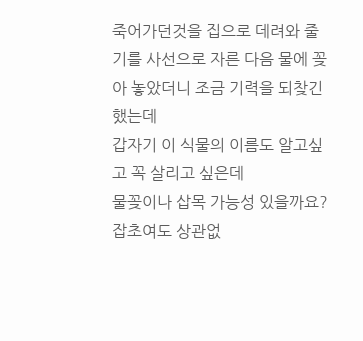죽어가던것을 집으로 데려와 줄기를 사선으로 자른 다음 물에 꽂아 놓았더니 조금 기력을 되찾긴 했는데
갑자기 이 식물의 이름도 알고싶 고 꼭 살리고 싶은데
물꽂이나 삽목 가능성 있을까요?
잡초여도 상관없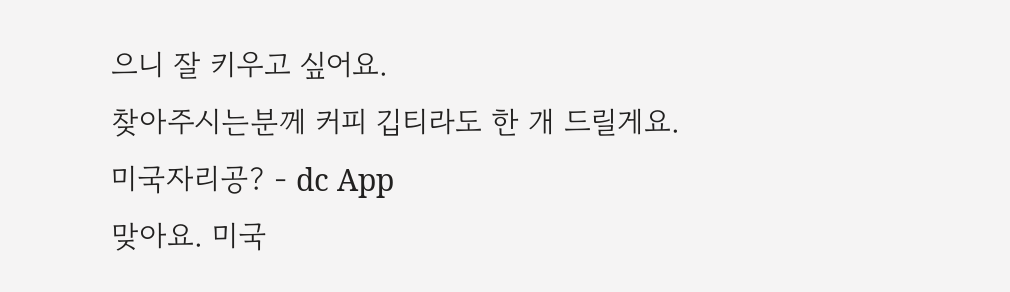으니 잘 키우고 싶어요.
찾아주시는분께 커피 깁티라도 한 개 드릴게요.
미국자리공? - dc App
맞아요. 미국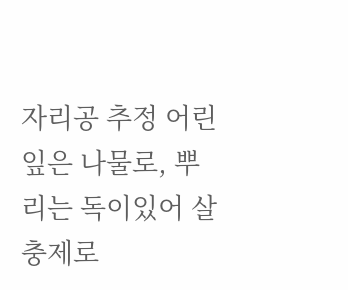자리공 추정 어린잎은 나물로, 뿌리는 독이있어 살충제로